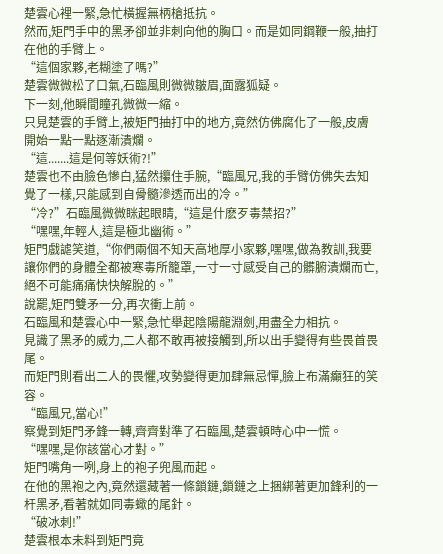楚雲心裡一緊,急忙橫握無柄槍抵抗。
然而,矩門手中的黑矛卻並非刺向他的胸口。而是如同鋼鞭一般,抽打在他的手臂上。
“這個家夥,老糊塗了嗎?”
楚雲微微松了口氣,石臨風則微微皺眉,面露狐疑。
下一刻,他瞬間瞳孔微微一縮。
只見楚雲的手臂上,被矩門抽打中的地方,竟然仿佛腐化了一般,皮膚開始一點一點逐漸潰爛。
“這.......這是何等妖術?!”
楚雲也不由臉色慘白,猛然攥住手腕,“臨風兄,我的手臂仿佛失去知覺了一樣,只能感到自骨髓滲透而出的冷。”
“冷?”石臨風微微眯起眼睛,“這是什麽歹毒禁招?”
“嘿嘿,年輕人,這是極北幽術。”
矩門戲謔笑道,“你們兩個不知天高地厚小家夥,嘿嘿,做為教訓,我要讓你們的身體全都被寒毒所籠罩,一寸一寸感受自己的髒腑潰爛而亡,絕不可能痛痛快快解脫的。”
說罷,矩門雙矛一分,再次衝上前。
石臨風和楚雲心中一緊,急忙舉起陰陽龍淵劍,用盡全力相抗。
見識了黑矛的威力,二人都不敢再被接觸到,所以出手變得有些畏首畏尾。
而矩門則看出二人的畏懼,攻勢變得更加肆無忌憚,臉上布滿癲狂的笑容。
“臨風兄,當心!”
察覺到矩門矛鋒一轉,齊齊對準了石臨風,楚雲頓時心中一慌。
“嘿嘿,是你該當心才對。”
矩門嘴角一咧,身上的袍子兜風而起。
在他的黑袍之內,竟然還藏著一條鎖鏈,鎖鏈之上捆綁著更加鋒利的一杆黑矛,看著就如同毒蠍的尾針。
“破冰刺!”
楚雲根本未料到矩門竟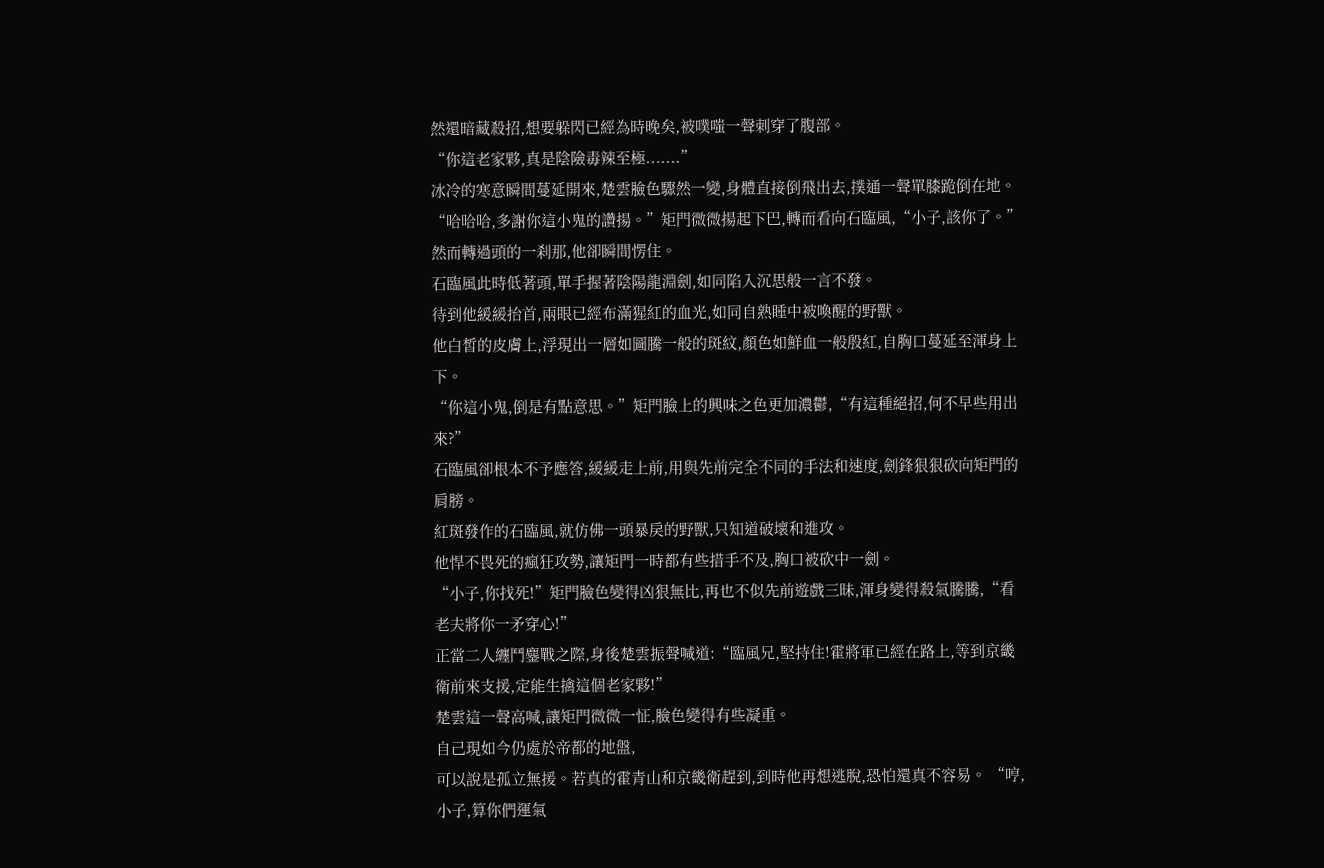然還暗藏殺招,想要躲閃已經為時晚矣,被噗嗤一聲刺穿了腹部。
“你這老家夥,真是陰險毒辣至極.......”
冰冷的寒意瞬間蔓延開來,楚雲臉色驟然一變,身體直接倒飛出去,撲通一聲單膝跪倒在地。
“哈哈哈,多謝你這小鬼的讚揚。”矩門微微揚起下巴,轉而看向石臨風,“小子,該你了。”
然而轉過頭的一刹那,他卻瞬間愣住。
石臨風此時低著頭,單手握著陰陽龍淵劍,如同陷入沉思般一言不發。
待到他緩緩抬首,兩眼已經布滿猩紅的血光,如同自熟睡中被喚醒的野獸。
他白皙的皮膚上,浮現出一層如圖騰一般的斑紋,顏色如鮮血一般殷紅,自胸口蔓延至渾身上下。
“你這小鬼,倒是有點意思。”矩門臉上的興味之色更加濃鬱,“有這種絕招,何不早些用出來?”
石臨風卻根本不予應答,緩緩走上前,用與先前完全不同的手法和速度,劍鋒狠狠砍向矩門的肩膀。
紅斑發作的石臨風,就仿佛一頭暴戾的野獸,只知道破壞和進攻。
他悍不畏死的瘋狂攻勢,讓矩門一時都有些措手不及,胸口被砍中一劍。
“小子,你找死!”矩門臉色變得凶狠無比,再也不似先前遊戲三昧,渾身變得殺氣騰騰,“看老夫將你一矛穿心!”
正當二人纏鬥鏖戰之際,身後楚雲振聲喊道:“臨風兄,堅持住!霍將軍已經在路上,等到京畿衛前來支援,定能生擒這個老家夥!”
楚雲這一聲高喊,讓矩門微微一怔,臉色變得有些凝重。
自己現如今仍處於帝都的地盤,
可以說是孤立無援。若真的霍青山和京畿衛趕到,到時他再想逃脫,恐怕還真不容易。 “哼,小子,算你們運氣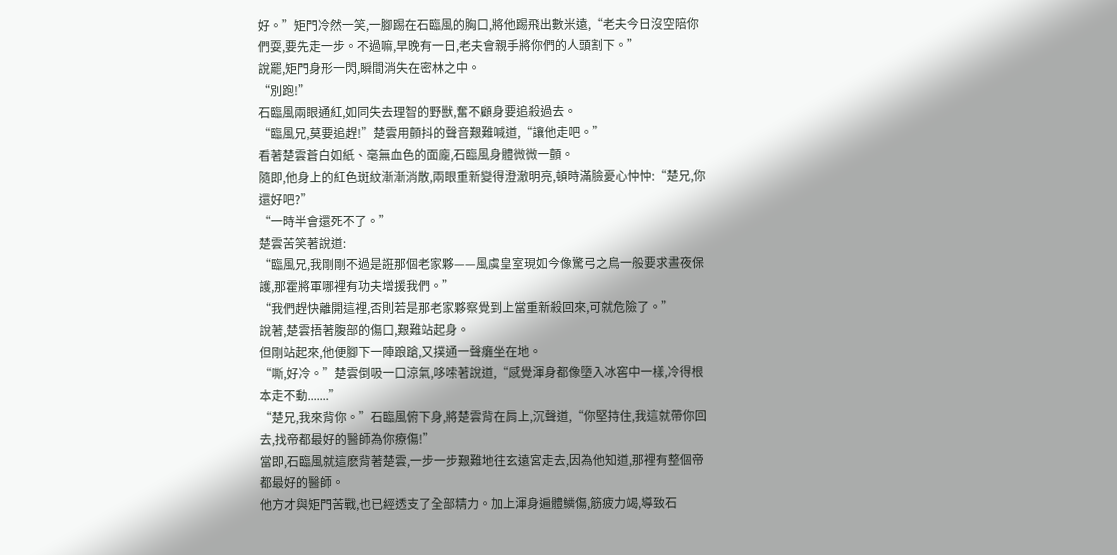好。”矩門冷然一笑,一腳踢在石臨風的胸口,將他踢飛出數米遠,“老夫今日沒空陪你們耍,要先走一步。不過嘛,早晚有一日,老夫會親手將你們的人頭割下。”
說罷,矩門身形一閃,瞬間消失在密林之中。
“別跑!”
石臨風兩眼通紅,如同失去理智的野獸,奮不顧身要追殺過去。
“臨風兄,莫要追趕!”楚雲用顫抖的聲音艱難喊道,“讓他走吧。”
看著楚雲蒼白如紙、毫無血色的面龐,石臨風身體微微一顫。
隨即,他身上的紅色斑紋漸漸消散,兩眼重新變得澄澈明亮,頓時滿臉憂心忡忡:“楚兄,你還好吧?”
“一時半會還死不了。”
楚雲苦笑著說道:
“臨風兄,我剛剛不過是誑那個老家夥——風虞皇室現如今像驚弓之鳥一般要求晝夜保護,那霍將軍哪裡有功夫增援我們。”
“我們趕快離開這裡,否則若是那老家夥察覺到上當重新殺回來,可就危險了。”
說著,楚雲捂著腹部的傷口,艱難站起身。
但剛站起來,他便腳下一陣踉蹌,又撲通一聲癱坐在地。
“嘶,好冷。”楚雲倒吸一口涼氣,哆嗦著說道,“感覺渾身都像墮入冰窖中一樣,冷得根本走不動.......”
“楚兄,我來背你。”石臨風俯下身,將楚雲背在肩上,沉聲道,“你堅持住,我這就帶你回去,找帝都最好的醫師為你療傷!”
當即,石臨風就這麽背著楚雲,一步一步艱難地往玄遠宮走去,因為他知道,那裡有整個帝都最好的醫師。
他方才與矩門苦戰,也已經透支了全部精力。加上渾身遍體鱗傷,筋疲力竭,導致石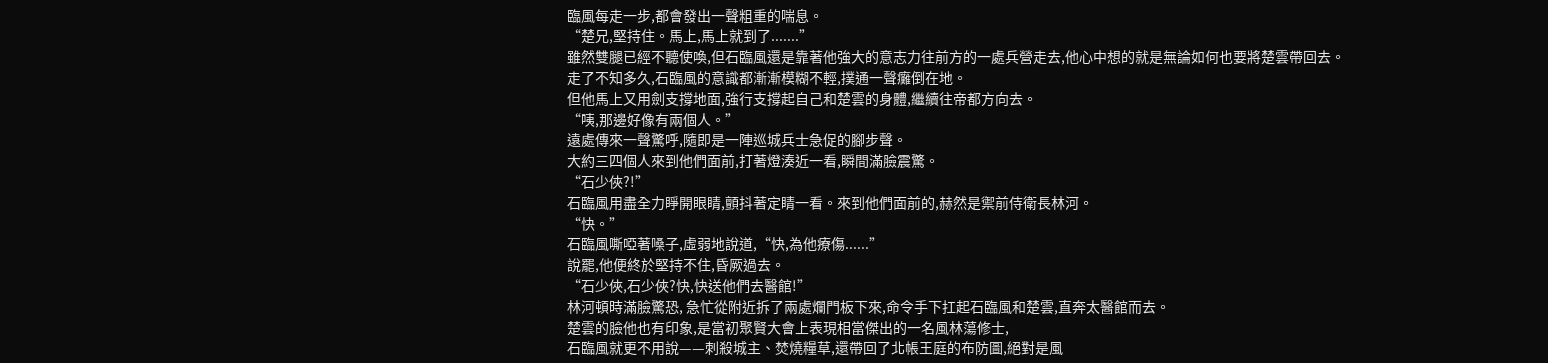臨風每走一步,都會發出一聲粗重的喘息。
“楚兄,堅持住。馬上,馬上就到了.......”
雖然雙腿已經不聽使喚,但石臨風還是靠著他強大的意志力往前方的一處兵營走去,他心中想的就是無論如何也要將楚雲帶回去。
走了不知多久,石臨風的意識都漸漸模糊不輕,撲通一聲癱倒在地。
但他馬上又用劍支撐地面,強行支撐起自己和楚雲的身體,繼續往帝都方向去。
“咦,那邊好像有兩個人。”
遠處傳來一聲驚呼,隨即是一陣巡城兵士急促的腳步聲。
大約三四個人來到他們面前,打著燈湊近一看,瞬間滿臉震驚。
“石少俠?!”
石臨風用盡全力睜開眼睛,顫抖著定睛一看。來到他們面前的,赫然是禦前侍衛長林河。
“快。”
石臨風嘶啞著嗓子,虛弱地說道,“快,為他療傷......”
說罷,他便終於堅持不住,昏厥過去。
“石少俠,石少俠?快,快送他們去醫館!”
林河頓時滿臉驚恐, 急忙從附近拆了兩處爛門板下來,命令手下扛起石臨風和楚雲,直奔太醫館而去。
楚雲的臉他也有印象,是當初聚賢大會上表現相當傑出的一名風林蕩修士,
石臨風就更不用說——刺殺城主、焚燒糧草,還帶回了北帳王庭的布防圖,絕對是風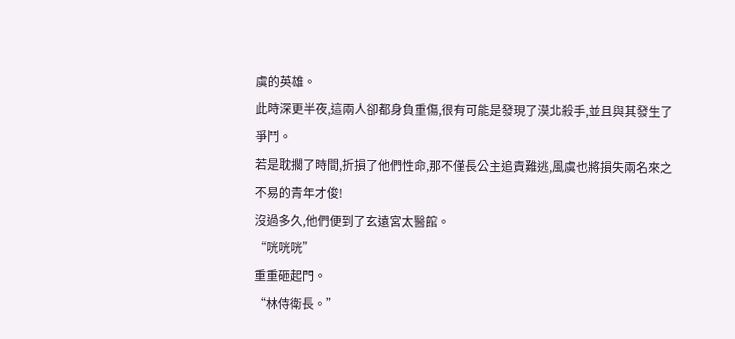虞的英雄。
此時深更半夜,這兩人卻都身負重傷,很有可能是發現了漠北殺手,並且與其發生了爭鬥。
若是耽擱了時間,折損了他們性命,那不僅長公主追責難逃,風虞也將損失兩名來之不易的青年才俊!
沒過多久,他們便到了玄遠宮太醫館。
“咣咣咣”
重重砸起門。
“林侍衛長。”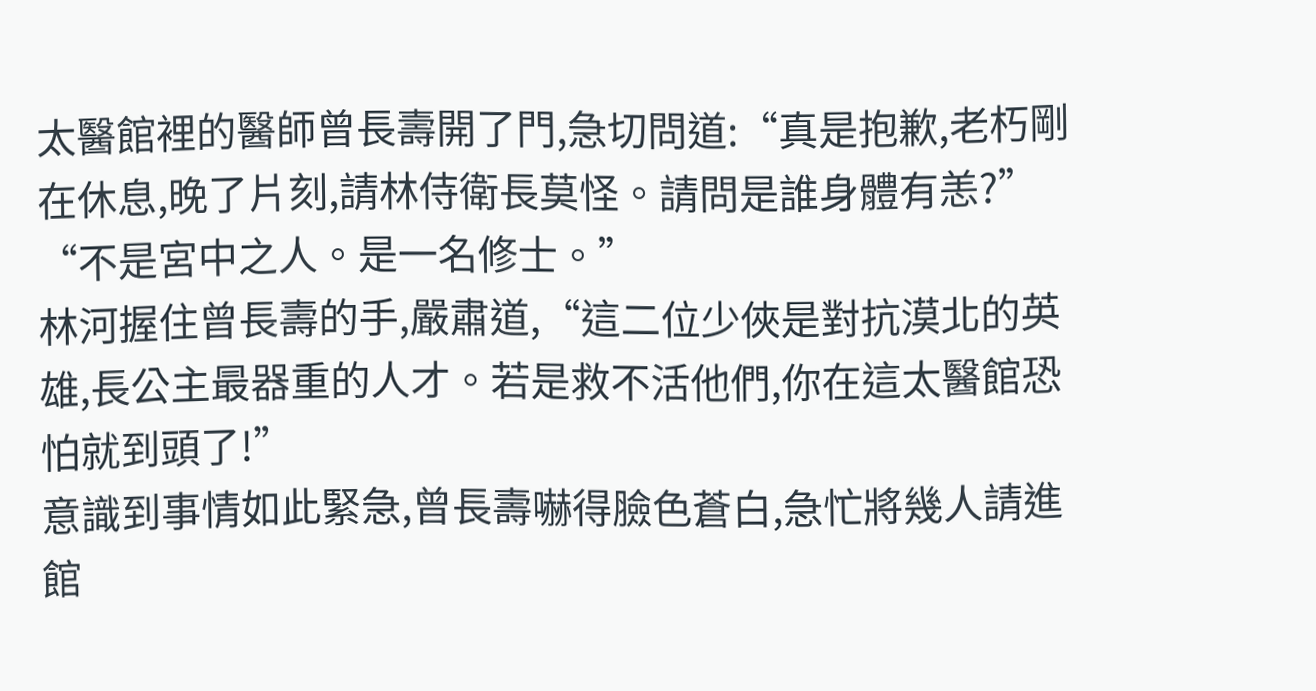太醫館裡的醫師曾長壽開了門,急切問道:“真是抱歉,老朽剛在休息,晚了片刻,請林侍衛長莫怪。請問是誰身體有恙?”
“不是宮中之人。是一名修士。”
林河握住曾長壽的手,嚴肅道,“這二位少俠是對抗漠北的英雄,長公主最器重的人才。若是救不活他們,你在這太醫館恐怕就到頭了!”
意識到事情如此緊急,曾長壽嚇得臉色蒼白,急忙將幾人請進館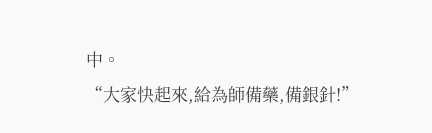中。
“大家快起來,給為師備藥,備銀針!”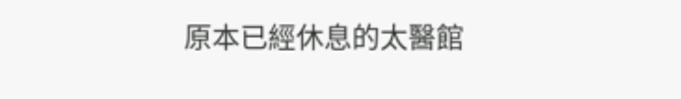原本已經休息的太醫館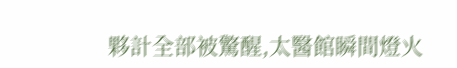夥計全部被驚醒,太醫館瞬間燈火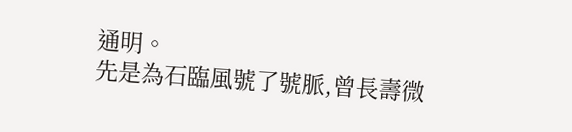通明。
先是為石臨風號了號脈,曾長壽微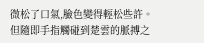微松了口氣,臉色變得輕松些許。
但隨即手指觸碰到楚雲的脈搏之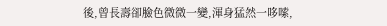後,曾長壽卻臉色微微一變,渾身猛然一哆嗦,